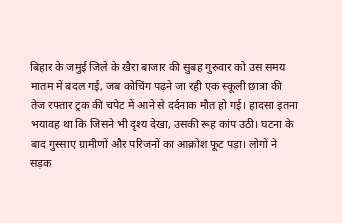बिहार के जमुई जिले के खैरा बाजार की सुबह गुरुवार को उस समय मातम में बदल गई, जब कोचिंग पढ़ने जा रही एक स्कूली छात्रा की तेज रफ्तार ट्रक की चपेट में आने से दर्दनाक मौत हो गई। हादसा इतना भयावह था कि जिसने भी दृश्य देखा, उसकी रूह कांप उठी। घटना के बाद गुस्साए ग्रामीणों और परिजनों का आक्रोश फूट पड़ा। लोगों ने सड़क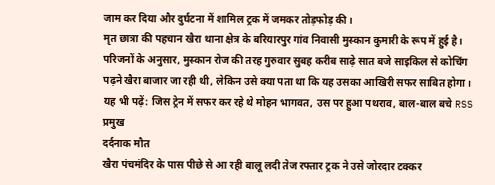जाम कर दिया और दुर्घटना में शामिल ट्रक में जमकर तोड़फोड़ की।
मृत छात्रा की पहचान खैरा थाना क्षेत्र के बरियारपुर गांव निवासी मुस्कान कुमारी के रूप में हुई है। परिजनों के अनुसार, मुस्कान रोज की तरह गुरुवार सुबह करीब साढ़े सात बजे साइकिल से कोचिंग पढ़ने खैरा बाजार जा रही थी, लेकिन उसे क्या पता था कि यह उसका आखिरी सफर साबित होगा।
यह भी पढ़ें: जिस ट्रेन में सफर कर रहे थे मोहन भागवत, उस पर हुआ पथराव, बाल-बाल बचे RSS प्रमुख
दर्दनाक मौत
खैरा पंचमंदिर के पास पीछे से आ रही बालू लदी तेज रफ्तार ट्रक ने उसे जोरदार टक्कर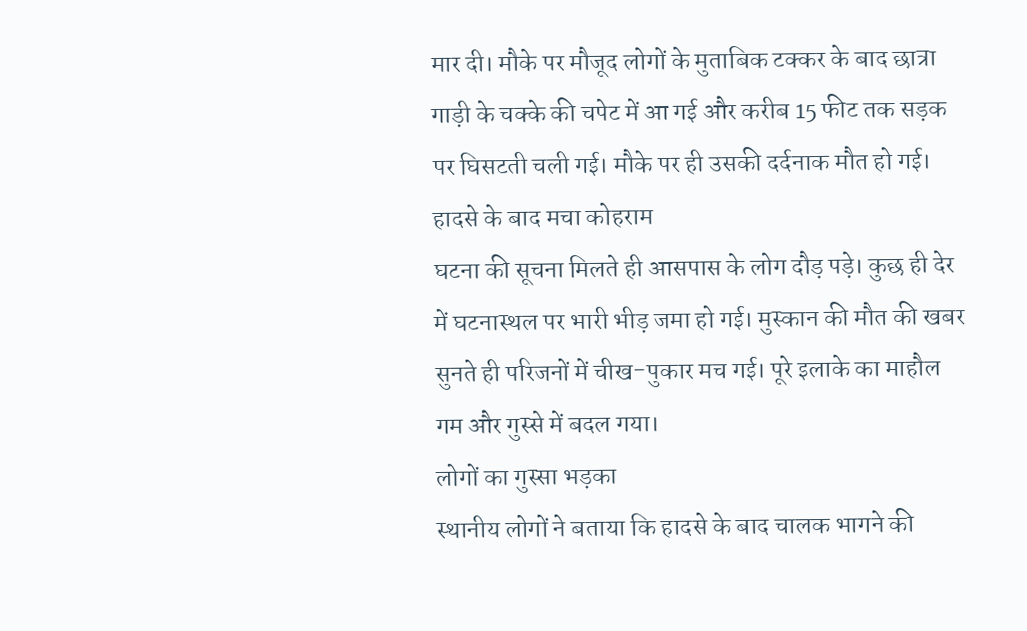मार दी। मौके पर मौजूद लोगों के मुताबिक टक्कर के बाद छात्रा गाड़ी के चक्के की चपेट में आ गई और करीब 15 फीट तक सड़क पर घिसटती चली गई। मौके पर ही उसकी दर्दनाक मौत हो गई।
हादसे के बाद मचा कोहराम
घटना की सूचना मिलते ही आसपास के लोग दौड़ पड़े। कुछ ही देर में घटनास्थल पर भारी भीड़ जमा हो गई। मुस्कान की मौत की खबर सुनते ही परिजनों में चीख-पुकार मच गई। पूरे इलाके का माहौल गम और गुस्से में बदल गया।
लोगों का गुस्सा भड़का
स्थानीय लोगों ने बताया कि हादसे के बाद चालक भागने की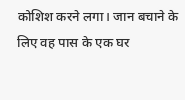कोशिश करने लगा। जान बचाने के लिए वह पास के एक घर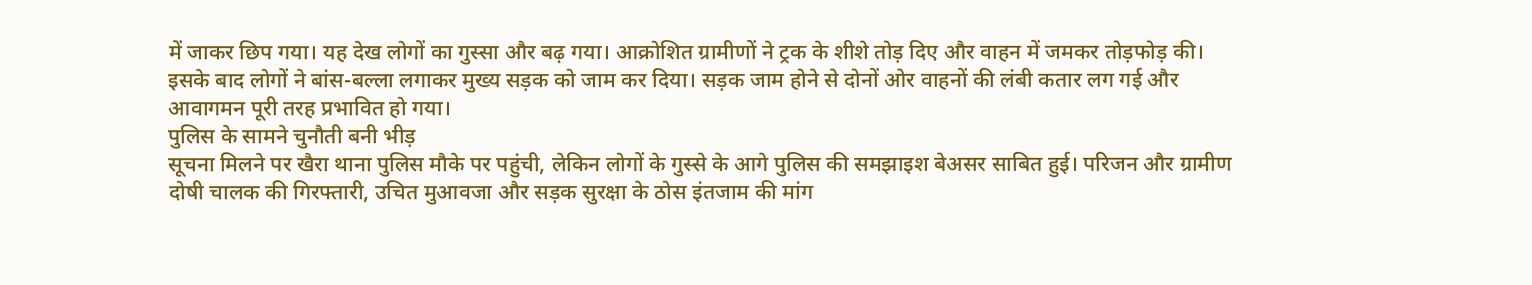में जाकर छिप गया। यह देख लोगों का गुस्सा और बढ़ गया। आक्रोशित ग्रामीणों ने ट्रक के शीशे तोड़ दिए और वाहन में जमकर तोड़फोड़ की। इसके बाद लोगों ने बांस-बल्ला लगाकर मुख्य सड़क को जाम कर दिया। सड़क जाम होने से दोनों ओर वाहनों की लंबी कतार लग गई और आवागमन पूरी तरह प्रभावित हो गया।
पुलिस के सामने चुनौती बनी भीड़
सूचना मिलने पर खैरा थाना पुलिस मौके पर पहुंची, लेकिन लोगों के गुस्से के आगे पुलिस की समझाइश बेअसर साबित हुई। परिजन और ग्रामीण दोषी चालक की गिरफ्तारी, उचित मुआवजा और सड़क सुरक्षा के ठोस इंतजाम की मांग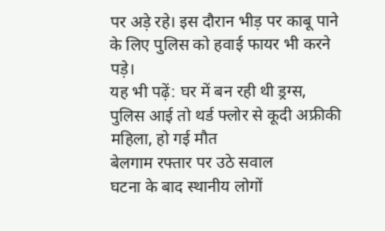पर अड़े रहे। इस दौरान भीड़ पर काबू पाने के लिए पुलिस को हवाई फायर भी करने पड़े।
यह भी पढ़ें: घर में बन रही थी ड्रग्स, पुलिस आई तो थर्ड फ्लोर से कूदी अफ्रीकी महिला, हो गई मौत
बेलगाम रफ्तार पर उठे सवाल
घटना के बाद स्थानीय लोगों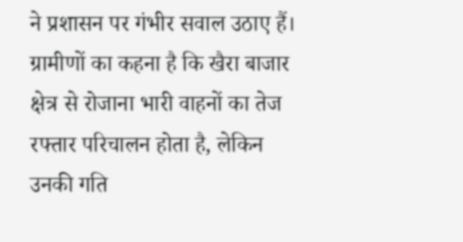ने प्रशासन पर गंभीर सवाल उठाए हैं। ग्रामीणों का कहना है कि खैरा बाजार क्षेत्र से रोजाना भारी वाहनों का तेज रफ्तार परिचालन होता है, लेकिन उनकी गति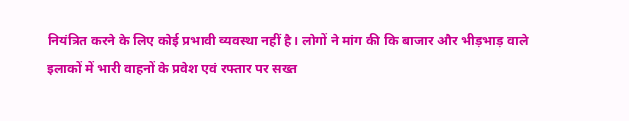नियंत्रित करने के लिए कोई प्रभावी व्यवस्था नहीं है। लोगों ने मांग की कि बाजार और भीड़भाड़ वाले इलाकों में भारी वाहनों के प्रवेश एवं रफ्तार पर सख्त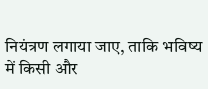नियंत्रण लगाया जाए, ताकि भविष्य में किसी और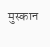मुस्कान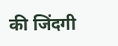की जिंदगी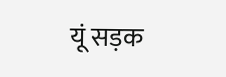यूं सड़क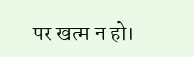पर खत्म न हो।